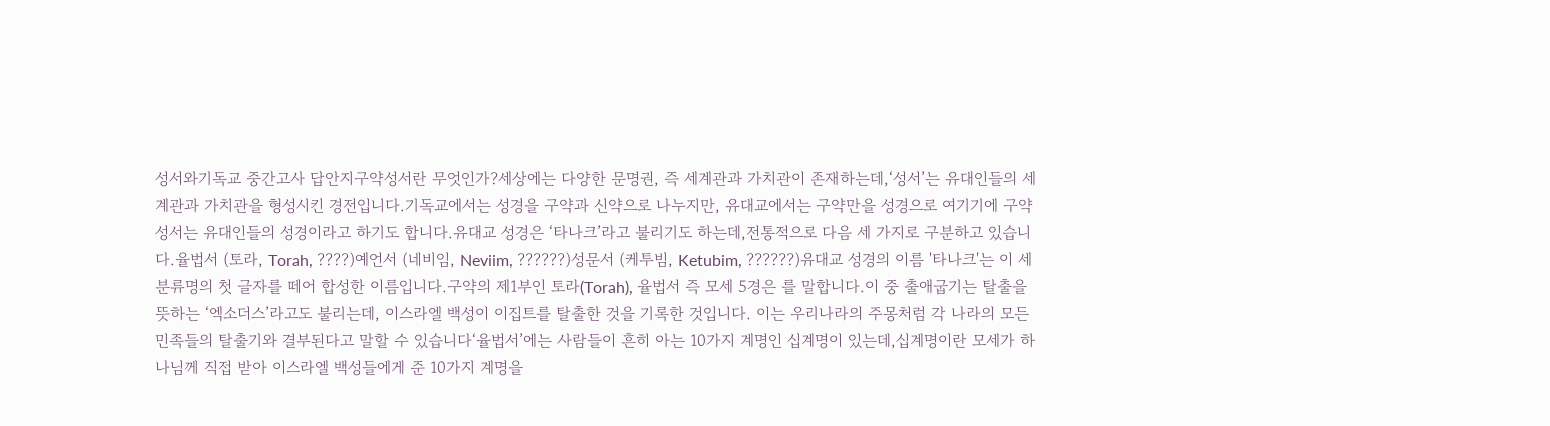성서와기독교 중간고사 답안지구약성서란 무엇인가?세상에는 다양한 문명권, 즉 세계관과 가치관이 존재하는데,‘성서’는 유대인들의 세계관과 가치관을 형성시킨 경전입니다.기독교에서는 성경을 구약과 신약으로 나누지만, 유대교에서는 구약만을 성경으로 여기기에 구약성서는 유대인들의 성경이라고 하기도 합니다.유대교 성경은 ‘타나크’라고 불리기도 하는데,전통적으로 다음 세 가지로 구분하고 있습니다.율법서 (토라, Torah, ????)예언서 (네비임, Neviim, ??????)성문서 (케투빔, Ketubim, ??????)유대교 성경의 이름 '타나크'는 이 세 분류명의 첫 글자를 떼어 합성한 이름입니다.구약의 제1부인 토라(Torah), 율법서 즉 모세 5경은 를 말합니다.이 중 출애굽기는 탈출을 뜻하는 ‘엑소더스’라고도 불리는데, 이스라엘 백성이 이집트를 탈출한 것을 기록한 것입니다. 이는 우리나라의 주몽처럼 각 나라의 모든 민족들의 탈출기와 결부된다고 말할 수 있습니다‘율법서’에는 사람들이 흔히 아는 10가지 계명인 십계명이 있는데,십계명이란 모세가 하나님께 직접 받아 이스라엘 백성들에게 준 10가지 계명을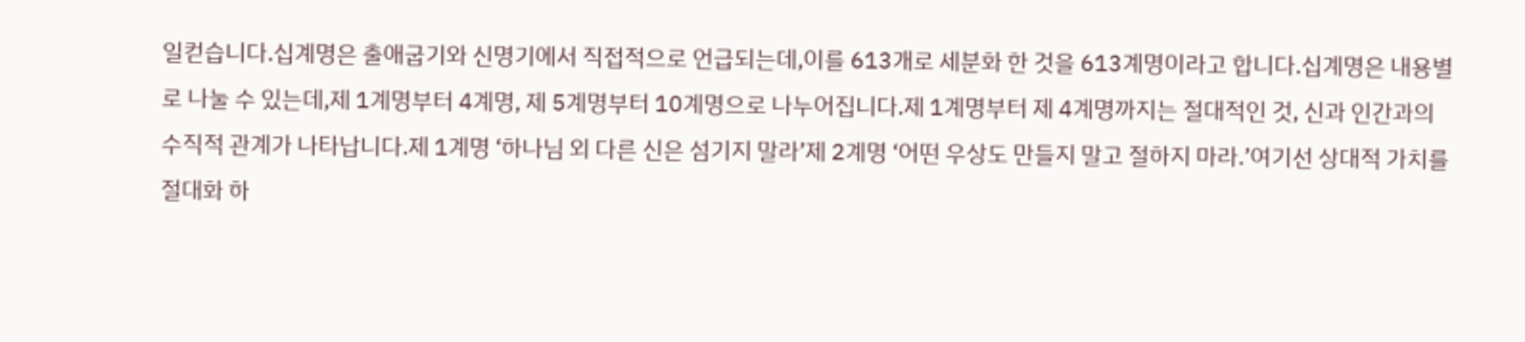일컫습니다.십계명은 출애굽기와 신명기에서 직접적으로 언급되는데,이를 613개로 세분화 한 것을 613계명이라고 합니다.십계명은 내용별로 나눌 수 있는데,제 1계명부터 4계명, 제 5계명부터 10계명으로 나누어집니다.제 1계명부터 제 4계명까지는 절대적인 것, 신과 인간과의 수직적 관계가 나타납니다.제 1계명 ‘하나님 외 다른 신은 섬기지 말라’제 2계명 ‘어떤 우상도 만들지 말고 절하지 마라.’여기선 상대적 가치를 절대화 하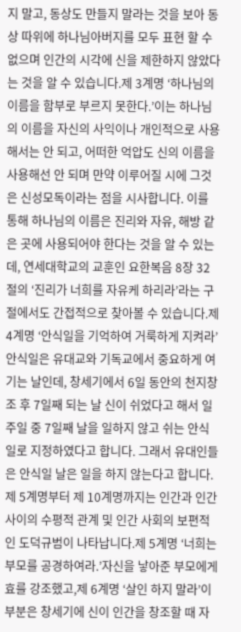지 말고, 동상도 만들지 말라는 것을 보아 동상 따위에 하나님아버지를 모두 표현 할 수 없으며 인간의 시각에 신을 제한하지 않았다는 것을 알 수 있습니다.제 3계명 ‘하나님의 이름을 함부로 부르지 못한다.’이는 하나님의 이름을 자신의 사익이나 개인적으로 사용해서는 안 되고, 어떠한 억압도 신의 이름을 사용해선 안 되며 만약 이루어질 시에 그것은 신성모독이라는 점을 시사합니다. 이를 통해 하나님의 이름은 진리와 자유, 해방 같은 곳에 사용되어야 한다는 것을 알 수 있는데, 연세대학교의 교훈인 요한복음 8장 32절의 ‘진리가 너희를 자유케 하리라’라는 구절에서도 간접적으로 찾아볼 수 있습니다.제 4계명 ‘안식일을 기억하여 거룩하게 지켜라’안식일은 유대교와 기독교에서 중요하게 여기는 날인데, 창세기에서 6일 동안의 천지창조 후 7일째 되는 날 신이 쉬었다고 해서 일주일 중 7일째 날을 일하지 않고 쉬는 안식일로 지정하였다고 합니다. 그래서 유대인들은 안식일 날은 일을 하지 않는다고 합니다.제 5계명부터 제 10계명까지는 인간과 인간사이의 수평적 관계 및 인간 사회의 보편적인 도덕규범이 나타납니다.제 5계명 ‘너희는 부모를 공경하여라.’자신을 낳아준 부모에게 효를 강조했고,제 6계명 ‘살인 하지 말라’이 부분은 창세기에 신이 인간을 창조할 때 자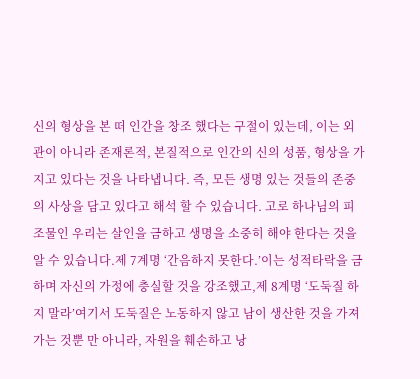신의 형상을 본 떠 인간을 창조 했다는 구절이 있는데, 이는 외관이 아니라 존재론적, 본질적으로 인간의 신의 성품, 형상을 가지고 있다는 것을 나타냅니다. 즉, 모든 생명 있는 것들의 존중의 사상을 담고 있다고 해석 할 수 있습니다. 고로 하나님의 피조물인 우리는 살인을 금하고 생명을 소중히 해야 한다는 것을 알 수 있습니다.제 7계명 ‘간음하지 못한다.’이는 성적타락을 금하며 자신의 가정에 충실할 것을 강조했고,제 8계명 ‘도둑질 하지 말라’여기서 도둑질은 노동하지 않고 남이 생산한 것을 가져가는 것뿐 만 아니라, 자원을 훼손하고 낭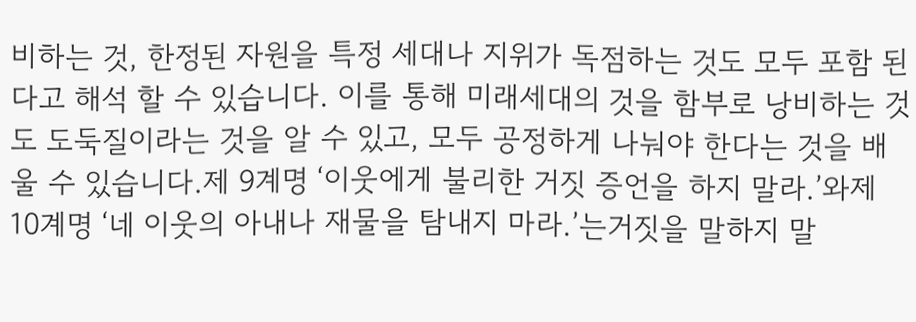비하는 것, 한정된 자원을 특정 세대나 지위가 독점하는 것도 모두 포함 된다고 해석 할 수 있습니다. 이를 통해 미래세대의 것을 함부로 낭비하는 것도 도둑질이라는 것을 알 수 있고, 모두 공정하게 나눠야 한다는 것을 배울 수 있습니다.제 9계명 ‘이웃에게 불리한 거짓 증언을 하지 말라.’와제 10계명 ‘네 이웃의 아내나 재물을 탐내지 마라.’는거짓을 말하지 말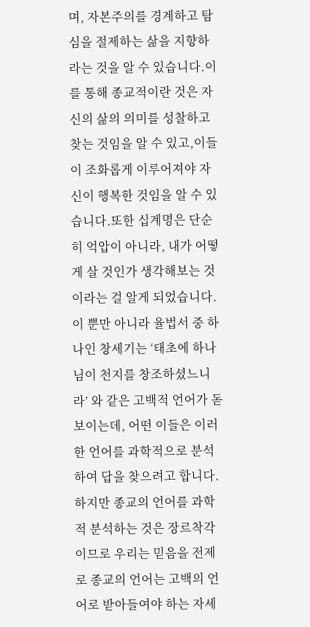며, 자본주의를 경계하고 탐심을 절제하는 삶을 지향하라는 것을 알 수 있습니다.이를 통해 종교적이란 것은 자신의 삶의 의미를 성찰하고 찾는 것임을 알 수 있고,이들이 조화롭게 이루어져야 자신이 행복한 것임을 알 수 있습니다.또한 십계명은 단순히 억압이 아니라, 내가 어떻게 살 것인가 생각해보는 것이라는 걸 알게 되었습니다.이 뿐만 아니라 율법서 중 하나인 창세기는 ‘태초에 하나님이 천지를 창조하셨느니라’ 와 같은 고백적 언어가 돋보이는데, 어떤 이들은 이러한 언어를 과학적으로 분석하여 답을 찾으려고 합니다. 하지만 종교의 언어를 과학적 분석하는 것은 장르착각이므로 우리는 믿음을 전제로 종교의 언어는 고백의 언어로 받아들여야 하는 자세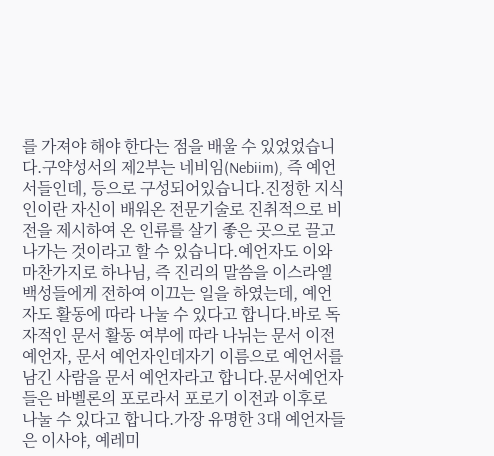를 가져야 해야 한다는 점을 배울 수 있었었습니다.구약성서의 제2부는 네비임(Nebiim), 즉 예언서들인데, 등으로 구성되어있습니다.진정한 지식인이란 자신이 배워온 전문기술로 진취적으로 비전을 제시하여 온 인류를 살기 좋은 곳으로 끌고 나가는 것이라고 할 수 있습니다.예언자도 이와 마찬가지로 하나님, 즉 진리의 말씀을 이스라엘 백성들에게 전하여 이끄는 일을 하였는데, 예언자도 활동에 따라 나눌 수 있다고 합니다.바로 독자적인 문서 활동 여부에 따라 나뉘는 문서 이전 예언자, 문서 예언자인데자기 이름으로 예언서를 남긴 사람을 문서 예언자라고 합니다.문서예언자들은 바벨론의 포로라서 포로기 이전과 이후로 나눌 수 있다고 합니다.가장 유명한 3대 예언자들은 이사야, 예레미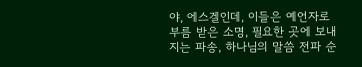야, 에스겔인데, 이들은 예언자로 부름 받은 소명, 필요한 곳에 보내지는 파송, 하나님의 말씀 전파 순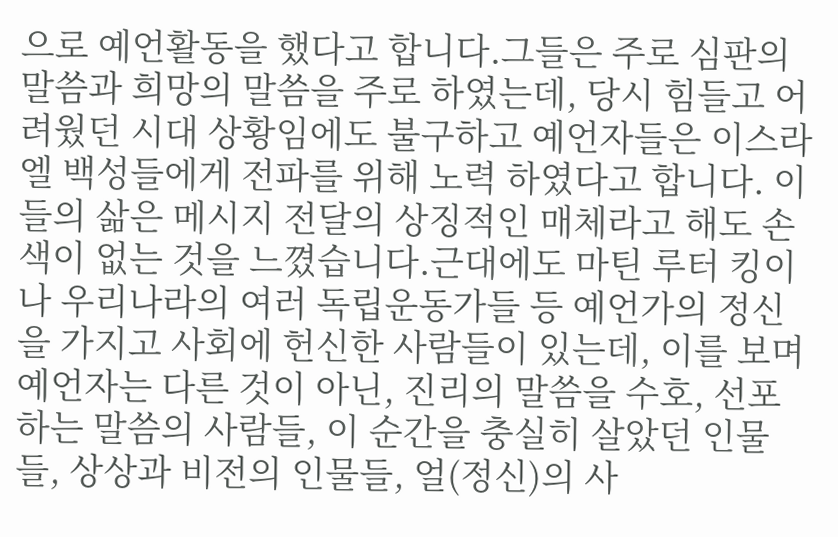으로 예언활동을 했다고 합니다.그들은 주로 심판의 말씀과 희망의 말씀을 주로 하였는데, 당시 힘들고 어려웠던 시대 상황임에도 불구하고 예언자들은 이스라엘 백성들에게 전파를 위해 노력 하였다고 합니다. 이들의 삶은 메시지 전달의 상징적인 매체라고 해도 손색이 없는 것을 느꼈습니다.근대에도 마틴 루터 킹이나 우리나라의 여러 독립운동가들 등 예언가의 정신을 가지고 사회에 헌신한 사람들이 있는데, 이를 보며 예언자는 다른 것이 아닌, 진리의 말씀을 수호, 선포하는 말씀의 사람들, 이 순간을 충실히 살았던 인물들, 상상과 비전의 인물들, 얼(정신)의 사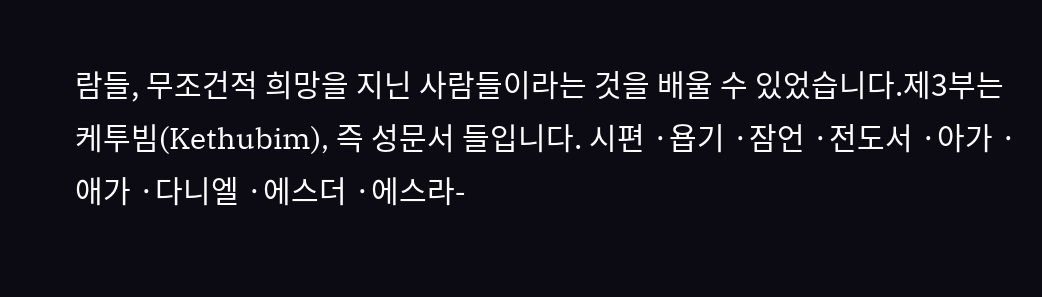람들, 무조건적 희망을 지닌 사람들이라는 것을 배울 수 있었습니다.제3부는 케투빔(Kethubim), 즉 성문서 들입니다. 시편 ·욥기 ·잠언 ·전도서 ·아가 ·애가 ·다니엘 ·에스더 ·에스라-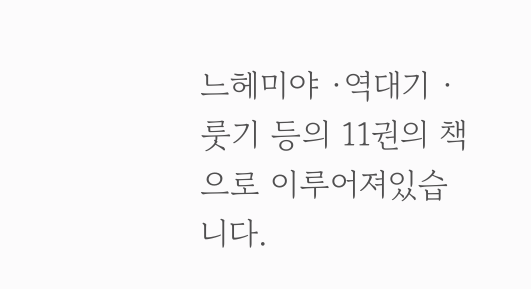느헤미야 ·역대기 ·룻기 등의 11권의 책으로 이루어져있습니다.